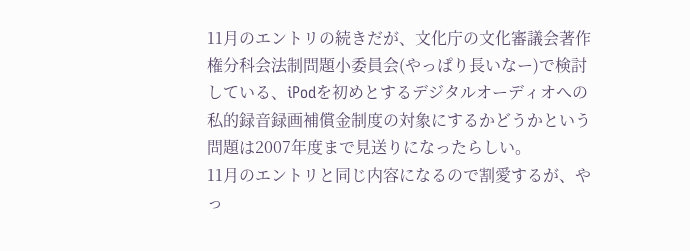11月のエントリの続きだが、文化庁の文化審議会著作権分科会法制問題小委員会(やっぱり長いなー)で検討している、iPodを初めとするデジタルオーディオへの私的録音録画補償金制度の対象にするかどうかという問題は2007年度まで見送りになったらしい。
11月のエントリと同じ内容になるので割愛するが、やっ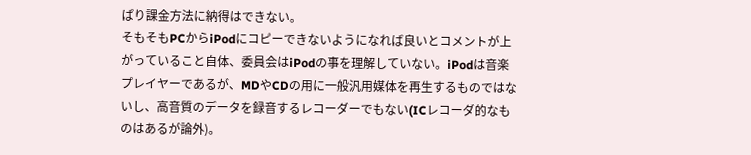ぱり課金方法に納得はできない。
そもそもPCからiPodにコピーできないようになれば良いとコメントが上がっていること自体、委員会はiPodの事を理解していない。iPodは音楽プレイヤーであるが、MDやCDの用に一般汎用媒体を再生するものではないし、高音質のデータを録音するレコーダーでもない(ICレコーダ的なものはあるが論外)。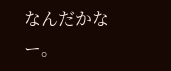なんだかなー。